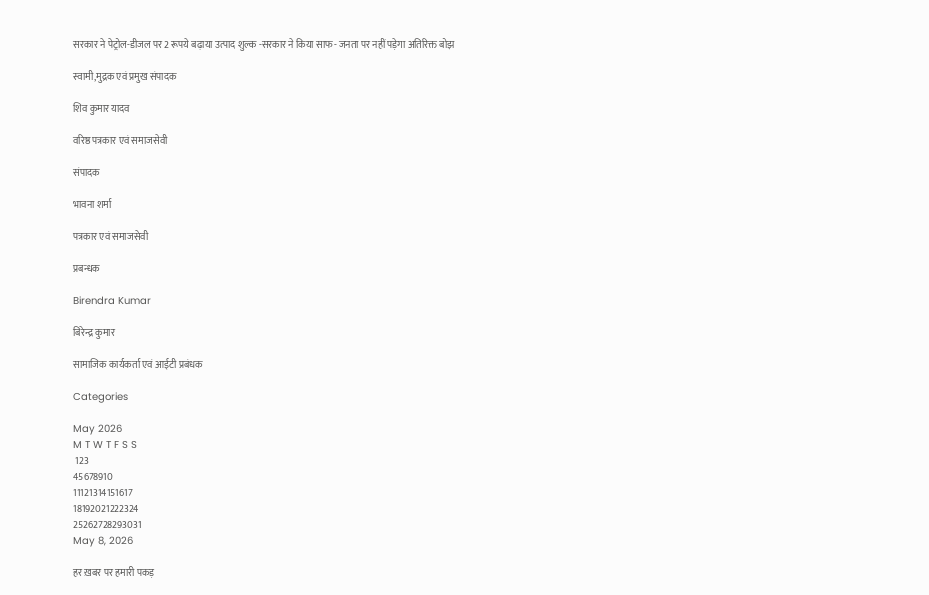सरकार ने पेट्रोल-डीजल पर 2 रूपये बढ़ाया उत्पाद शुल्क -सरकार ने किया साफ- जनता पर नहीं पड़ेगा अतिरिक्त बोझ

स्वामी,मुद्रक एवं प्रमुख संपादक

शिव कुमार यादव

वरिष्ठ पत्रकार एवं समाजसेवी

संपादक

भावना शर्मा

पत्रकार एवं समाजसेवी

प्रबन्धक

Birendra Kumar

बिरेन्द्र कुमार

सामाजिक कार्यकर्ता एवं आईटी प्रबंधक

Categories

May 2026
M T W T F S S
 123
45678910
11121314151617
18192021222324
25262728293031
May 8, 2026

हर ख़बर पर हमारी पकड़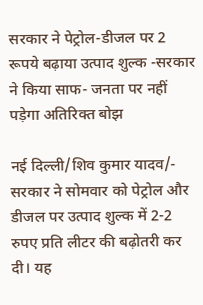सरकार ने पेट्रोल-डीजल पर 2 रूपये बढ़ाया उत्पाद शुल्क -सरकार ने किया साफ- जनता पर नहीं पड़ेगा अतिरिक्त बोझ

नई दिल्ली/शिव कुमार यादव/- सरकार ने सोमवार को पेट्रोल और डीजल पर उत्पाद शुल्क में 2-2 रुपए प्रति लीटर की बढ़ोतरी कर दी। यह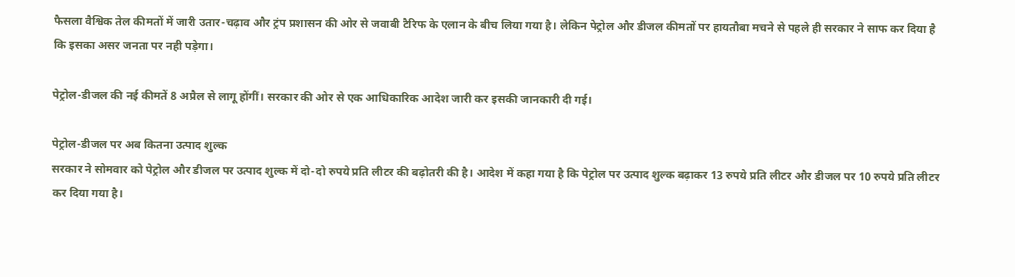फैसला वैश्विक तेल कीमतों में जारी उतार-चढ़ाव और ट्रंप प्रशासन की ओर से जवाबी टैरिफ के एलान के बीच लिया गया है। लेकिन पेट्रोल और डीजल कीमतों पर हायतौबा मचने से पहले ही सरकार ने साफ कर दिया है कि इसका असर जनता पर नही पड़ेगा।

पेट्रोल-डीजल की नई कीमतें 8 अप्रैल से लागू होंगीं। सरकार की ओर से एक आधिकारिक आदेश जारी कर इसकी जानकारी दी गई।

पेट्रोल-डीजल पर अब कितना उत्पाद शुल्क
सरकार ने सोमवार को पेट्रोल और डीजल पर उत्पाद शुल्क में दो-दो रुपये प्रति लीटर की बढ़ोतरी की है। आदेश में कहा गया है कि पेट्रोल पर उत्पाद शुल्क बढ़ाकर 13 रुपये प्रति लीटर और डीजल पर 10 रुपये प्रति लीटर कर दिया गया है।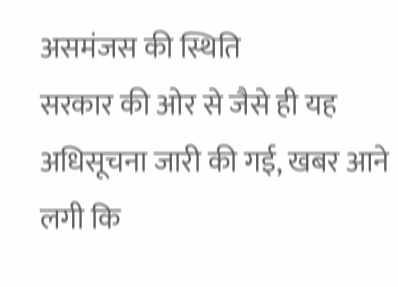असमंजस की स्थिति
सरकार की ओर से जैसे ही यह अधिसूचना जारी की गई, खबर आने लगी कि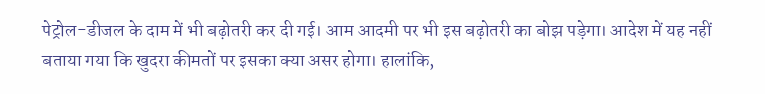पेट्रोल-डीजल के दाम में भी बढ़ोतरी कर दी गई। आम आदमी पर भी इस बढ़ोतरी का बोझ पड़ेगा। आदेश में यह नहीं बताया गया कि खुदरा कीमतों पर इसका क्या असर होगा। हालांकि,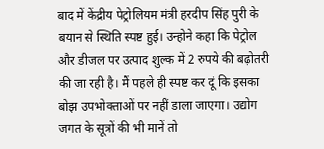बाद में केंद्रीय पेट्रोलियम मंत्री हरदीप सिंह पुरी के बयान से स्थिति स्पष्ट हुई। उन्होने कहा कि पेट्रोल और डीजल पर उत्पाद शुल्क में 2 रुपये की बढ़ोतरी की जा रही है। मैं पहले ही स्पष्ट कर दूं कि इसका बोझ उपभोक्ताओं पर नहीं डाला जाएगा। उद्योग जगत के सूत्रों की भी मानें तो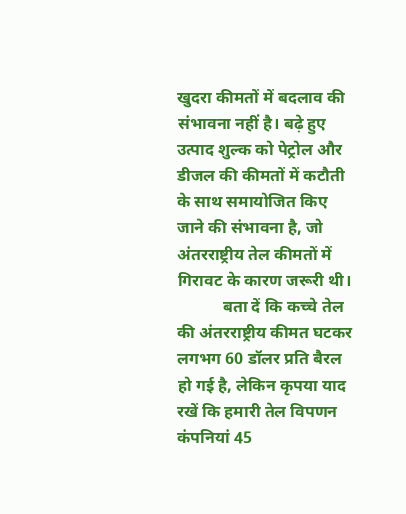खुदरा कीमतों में बदलाव की संभावना नहीं है। बढ़े हुए उत्पाद शुल्क को पेट्रोल और डीजल की कीमतों में कटौती के साथ समायोजित किए जाने की संभावना है, जो अंतरराष्ट्रीय तेल कीमतों में गिरावट के कारण जरूरी थी।
           बता दें कि कच्चे तेल की अंतरराष्ट्रीय कीमत घटकर लगभग 60 डॉलर प्रति बैरल हो गई है, लेकिन कृपया याद रखें कि हमारी तेल विपणन कंपनियां 45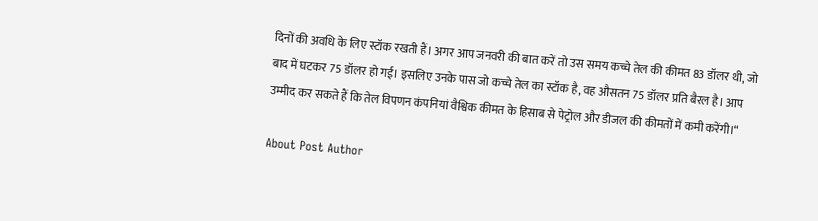दिनों की अवधि के लिए स्टॉक रखती हैं। अगर आप जनवरी की बात करें तो उस समय कच्चे तेल की कीमत 83 डॉलर थी, जो बाद में घटकर 75 डॉलर हो गई। इसलिए उनके पास जो कच्चे तेल का स्टॉक है, वह औसतन 75 डॉलर प्रति बैरल है। आप उम्मीद कर सकते हैं कि तेल विपणन कंपनियां वैश्विक कीमत के हिसाब से पेट्रोल और डीजल की कीमतों में कमी करेंगी।“

About Post Author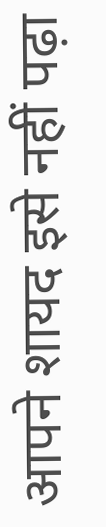आपने शायद इसे नहीं पढ़ा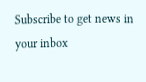Subscribe to get news in your inbox